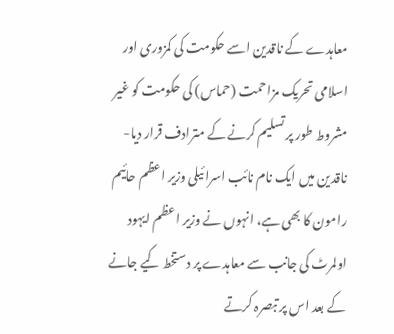معاہدے کے ناقدین اسے حکومت کی کمزوری اور اسلامی تحریک مزاحمت (حماس) کی حکومت کو غیر مشروط طور پر تسلیم کرنے کے مترادف قرار دیا- ناقدین میں ایک نام نائب اسرائیلی وزیر اعظم حائیم رامون کا بھی ہے، انہوں نے وزیر اعظم ایہود اولمرٹ کی جانب سے معاہدے پر دستخط کیے جانے کے بعد اس پر تبصرہ کرتے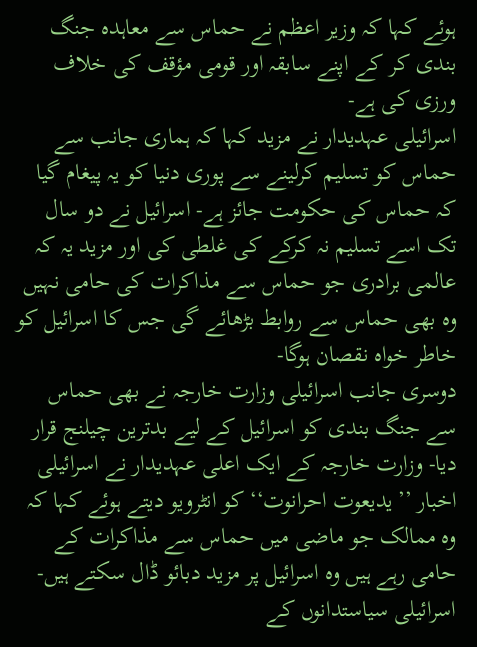ہوئے کہا کہ وزیر اعظم نے حماس سے معاہدہ جنگ بندی کر کے اپنے سابقہ اور قومی مؤقف کی خلاف ورزی کی ہے-
اسرائیلی عہدیدار نے مزید کہا کہ ہماری جانب سے حماس کو تسلیم کرلینے سے پوری دنیا کو یہ پیغام گیا کہ حماس کی حکومت جائز ہے- اسرائیل نے دو سال تک اسے تسلیم نہ کرکے کی غلطی کی اور مزید یہ کہ عالمی برادری جو حماس سے مذاکرات کی حامی نہیں وہ بھی حماس سے روابط بڑھائے گی جس کا اسرائیل کو خاطر خواہ نقصان ہوگا-
دوسری جانب اسرائیلی وزارت خارجہ نے بھی حماس سے جنگ بندی کو اسرائیل کے لیے بدترین چیلنج قرار دیا- وزارت خارجہ کے ایک اعلی عہدیدار نے اسرائیلی اخبار ’’یدیعوت احرانوت‘‘ کو انٹرویو دیتے ہوئے کہا کہ وہ ممالک جو ماضی میں حماس سے مذاکرات کے حامی رہے ہیں وہ اسرائیل پر مزید دبائو ڈال سکتے ہیں-
اسرائیلی سیاستدانوں کے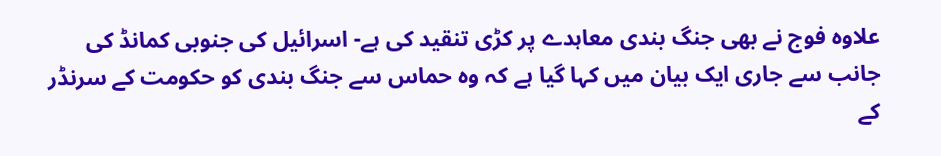علاوہ فوج نے بھی جنگ بندی معاہدے پر کڑی تنقید کی ہے- اسرائیل کی جنوبی کمانڈ کی جانب سے جاری ایک بیان میں کہا گیا ہے کہ وہ حماس سے جنگ بندی کو حکومت کے سرنڈر کے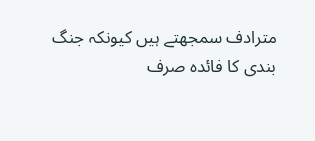مترادف سمجھتے ہیں کیونکہ جنگ بندی کا فائدہ صرف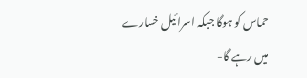حماس کو ہوگا جبکہ اسرائیل خسارے میں رہے گا-